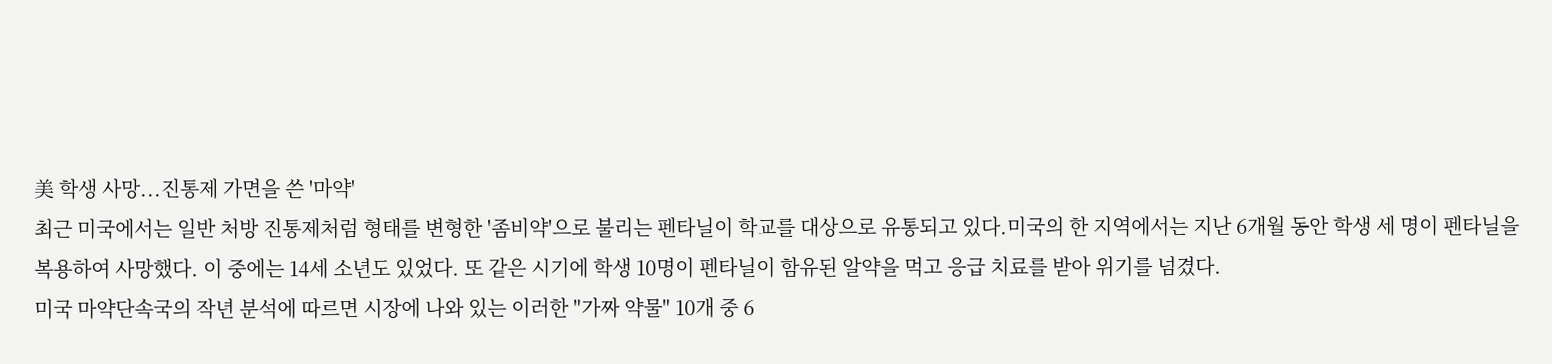美 학생 사망...진통제 가면을 쓴 '마약'
최근 미국에서는 일반 처방 진통제처럼 형태를 변형한 '좀비약'으로 불리는 펜타닐이 학교를 대상으로 유통되고 있다.미국의 한 지역에서는 지난 6개월 동안 학생 세 명이 펜타닐을 복용하여 사망했다. 이 중에는 14세 소년도 있었다. 또 같은 시기에 학생 10명이 펜타닐이 함유된 알약을 먹고 응급 치료를 받아 위기를 넘겼다.
미국 마약단속국의 작년 분석에 따르면 시장에 나와 있는 이러한 "가짜 약물" 10개 중 6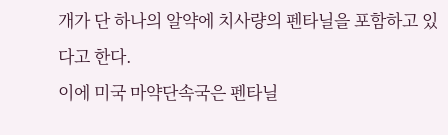개가 단 하나의 알약에 치사량의 펜타닐을 포함하고 있다고 한다.
이에 미국 마약단속국은 펜타닐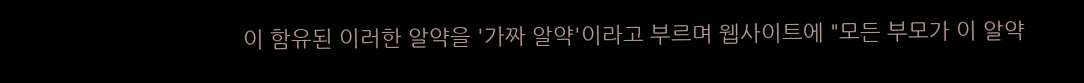이 함유된 이러한 알약을 '가짜 알약'이라고 부르며 웹사이트에 "모든 부모가 이 알약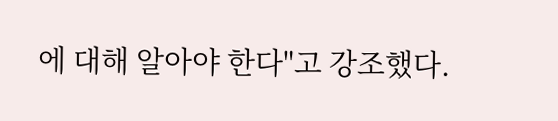에 대해 알아야 한다"고 강조했다.